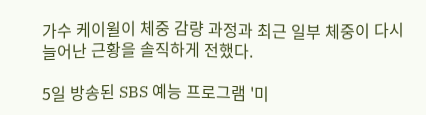가수 케이윌이 체중 감량 과정과 최근 일부 체중이 다시 늘어난 근황을 솔직하게 전했다.

5일 방송된 SBS 예능 프로그램 '미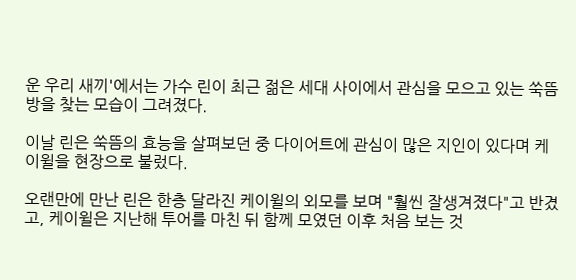운 우리 새끼'에서는 가수 린이 최근 젊은 세대 사이에서 관심을 모으고 있는 쑥뜸방을 찾는 모습이 그려졌다.

이날 린은 쑥뜸의 효능을 살펴보던 중 다이어트에 관심이 많은 지인이 있다며 케이윌을 현장으로 불렀다.

오랜만에 만난 린은 한층 달라진 케이윌의 외모를 보며 "훨씬 잘생겨졌다"고 반겼고, 케이윌은 지난해 투어를 마친 뒤 함께 모였던 이후 처음 보는 것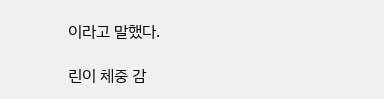이라고 말했다.

린이 체중 감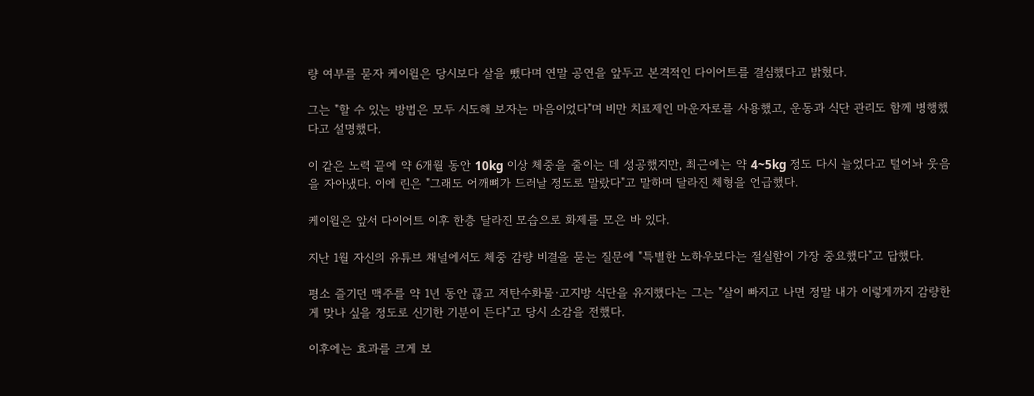량 여부를 묻자 케이윌은 당시보다 살을 뺐다며 연말 공연을 앞두고 본격적인 다이어트를 결심했다고 밝혔다.

그는 "할 수 있는 방법은 모두 시도해 보자는 마음이었다"며 비만 치료제인 마운자로를 사용했고, 운동과 식단 관리도 함께 병행했다고 설명했다.

이 같은 노력 끝에 약 6개월 동안 10kg 이상 체중을 줄이는 데 성공했지만, 최근에는 약 4~5kg 정도 다시 늘었다고 털어놔 웃음을 자아냈다. 이에 린은 "그래도 어깨뼈가 드러날 정도로 말랐다"고 말하며 달라진 체형을 언급했다.

케이윌은 앞서 다이어트 이후 한층 달라진 모습으로 화제를 모은 바 있다.

지난 1월 자신의 유튜브 채널에서도 체중 감량 비결을 묻는 질문에 "특별한 노하우보다는 절실함이 가장 중요했다"고 답했다.

평소 즐기던 맥주를 약 1년 동안 끊고 저탄수화물·고지방 식단을 유지했다는 그는 "살이 빠지고 나면 정말 내가 이렇게까지 감량한 게 맞나 싶을 정도로 신기한 기분이 든다"고 당시 소감을 전했다.

이후에는 효과를 크게 보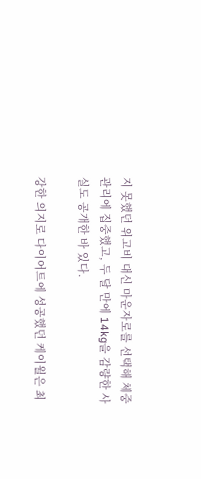지 못했던 위고비 대신 마운자로를 선택해 체중 관리에 집중했고, 두 달 만에 14kg을 감량한 사실도 공개한 바 있다.

강한 의지로 다이어트에 성공했던 케이윌은 최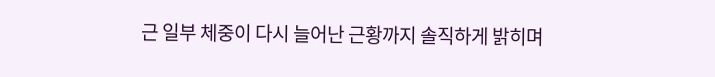근 일부 체중이 다시 늘어난 근황까지 솔직하게 밝히며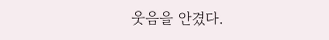웃음을 안겼다.